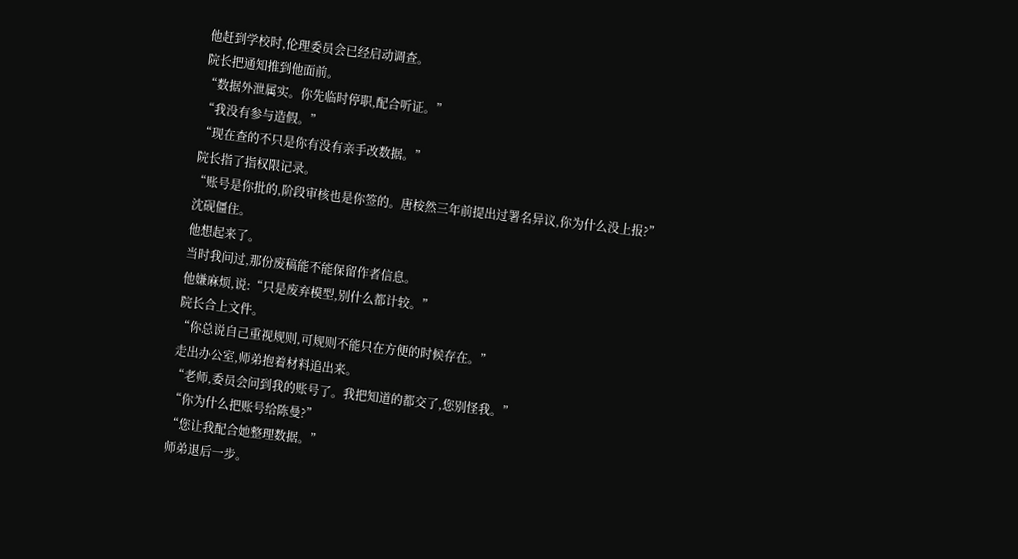他赶到学校时,伦理委员会已经启动调查。
院长把通知推到他面前。
“数据外泄属实。你先临时停职,配合听证。”
“我没有参与造假。”
“现在查的不只是你有没有亲手改数据。”
院长指了指权限记录。
“账号是你批的,阶段审核也是你签的。唐桉然三年前提出过署名异议,你为什么没上报?”
沈砚僵住。
他想起来了。
当时我问过,那份废稿能不能保留作者信息。
他嫌麻烦,说:“只是废弃模型,别什么都计较。”
院长合上文件。
“你总说自己重视规则,可规则不能只在方便的时候存在。”
走出办公室,师弟抱着材料追出来。
“老师,委员会问到我的账号了。我把知道的都交了,您别怪我。”
“你为什么把账号给陈曼?”
“您让我配合她整理数据。”
师弟退后一步。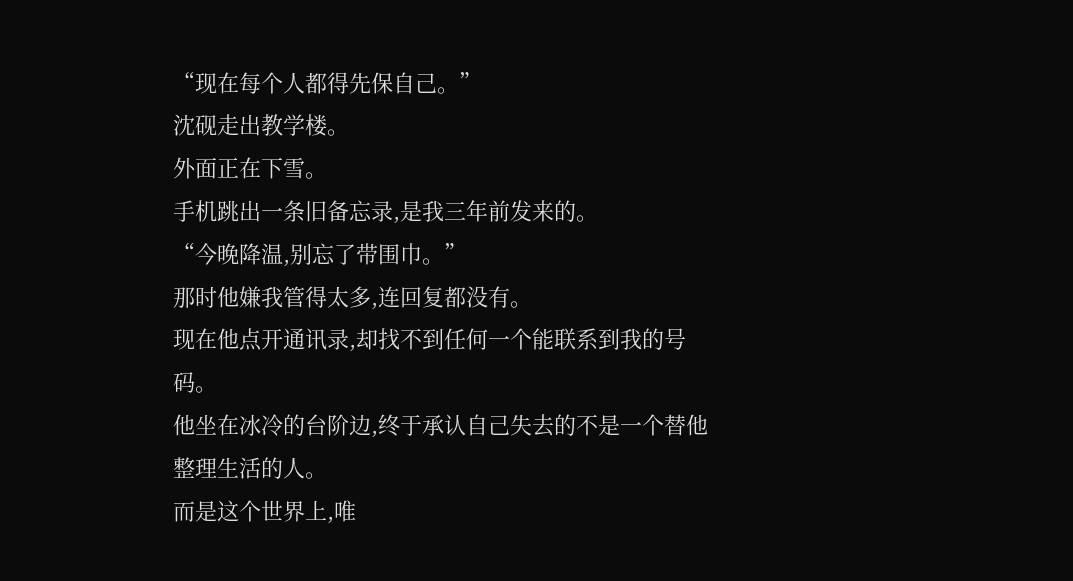“现在每个人都得先保自己。”
沈砚走出教学楼。
外面正在下雪。
手机跳出一条旧备忘录,是我三年前发来的。
“今晚降温,别忘了带围巾。”
那时他嫌我管得太多,连回复都没有。
现在他点开通讯录,却找不到任何一个能联系到我的号码。
他坐在冰冷的台阶边,终于承认自己失去的不是一个替他整理生活的人。
而是这个世界上,唯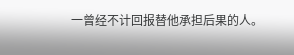一曾经不计回报替他承担后果的人。